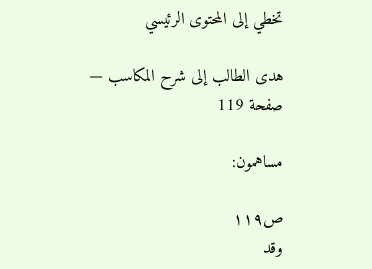تخطي إلى المحتوى الرئيسي

هدى الطالب إلى شرح المكاسب — صفحة 119

مساهمون:

ص١١٩
وقد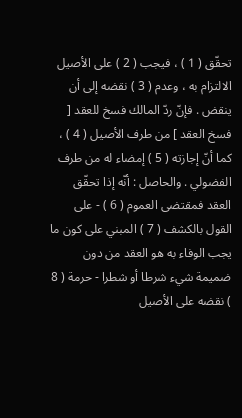تحقّق ( 1 ) ، فيجب ( 2 ) على الأصيل الالتزام به ، وعدم ( 3 ) نقضه إلى أن ينقض . فإنّ ردّ المالك فسخ للعقد [ فسخ العقد ] من طرف الأصيل ( 4 ) ، كما أنّ إجازته ( 5 ) إمضاء له من طرف الفضولي . والحاصل : أنّه إذا تحقّق العقد فمقتضى العموم ( 6 ) - على القول بالكشف ( 7 ) المبني على كون ما يجب الوفاء به هو العقد من دون ضميمة شيء شرطا أو شطرا - حرمة ( 8 ) نقضه على الأصيل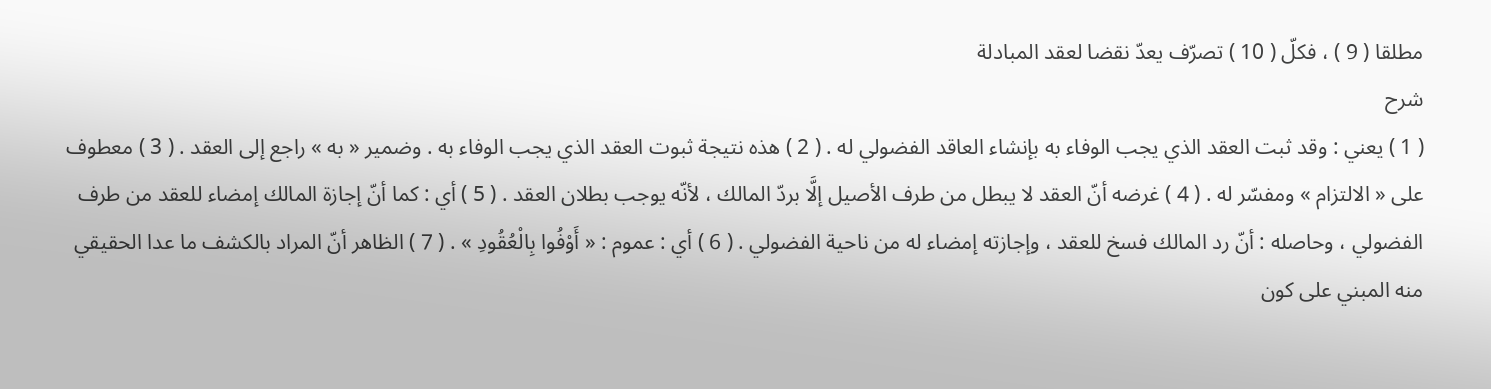مطلقا ( 9 ) ، فكلّ ( 10 ) تصرّف يعدّ نقضا لعقد المبادلة
شرح
( 1 ) يعني : وقد ثبت العقد الذي يجب الوفاء به بإنشاء العاقد الفضولي له . ( 2 ) هذه نتيجة ثبوت العقد الذي يجب الوفاء به . وضمير « به » راجع إلى العقد . ( 3 ) معطوف على « الالتزام » ومفسّر له . ( 4 ) غرضه أنّ العقد لا يبطل من طرف الأصيل إلَّا بردّ المالك ، لأنّه يوجب بطلان العقد . ( 5 ) أي : كما أنّ إجازة المالك إمضاء للعقد من طرف الفضولي ، وحاصله : أنّ رد المالك فسخ للعقد ، وإجازته إمضاء له من ناحية الفضولي . ( 6 ) أي : عموم : « أَوْفُوا بِالْعُقُودِ » . ( 7 ) الظاهر أنّ المراد بالكشف ما عدا الحقيقي منه المبني على كون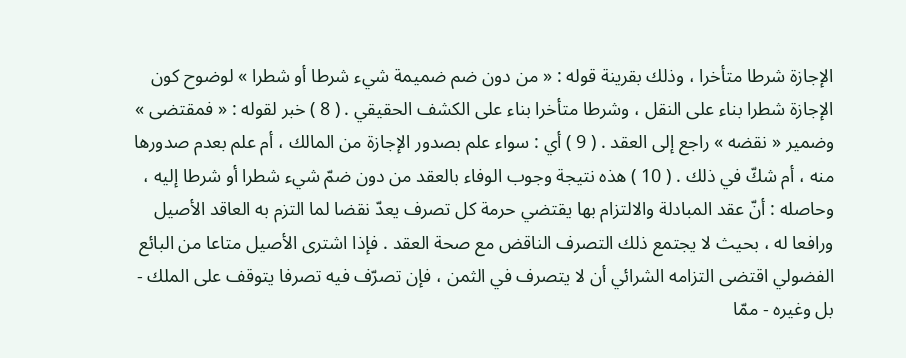الإجازة شرطا متأخرا ، وذلك بقرينة قوله : « من دون ضم ضميمة شيء شرطا أو شطرا » لوضوح كون الإجازة شطرا بناء على النقل ، وشرطا متأخرا بناء على الكشف الحقيقي . ( 8 ) خبر لقوله : « فمقتضى » وضمير « نقضه » راجع إلى العقد . ( 9 ) أي : سواء علم بصدور الإجازة من المالك ، أم علم بعدم صدورها منه ، أم شكّ في ذلك . ( 10 ) هذه نتيجة وجوب الوفاء بالعقد من دون ضمّ شيء شطرا أو شرطا إليه ، وحاصله : أنّ عقد المبادلة والالتزام بها يقتضي حرمة كل تصرف يعدّ نقضا لما التزم به العاقد الأصيل ورافعا له ، بحيث لا يجتمع ذلك التصرف الناقض مع صحة العقد . فإذا اشترى الأصيل متاعا من البائع الفضولي اقتضى التزامه الشرائي أن لا يتصرف في الثمن ، فإن تصرّف فيه تصرفا يتوقف على الملك - بل وغيره - ممّا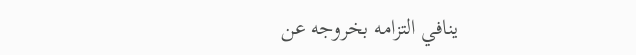ينافي التزامه بخروجه عن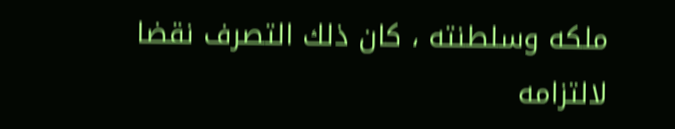ملكه وسلطنته ، كان ذلك التصرف نقضا لالتزامه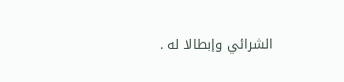الشرائي وإبطالا له .